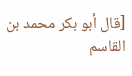[قال أبو بكر محمد بن القاسم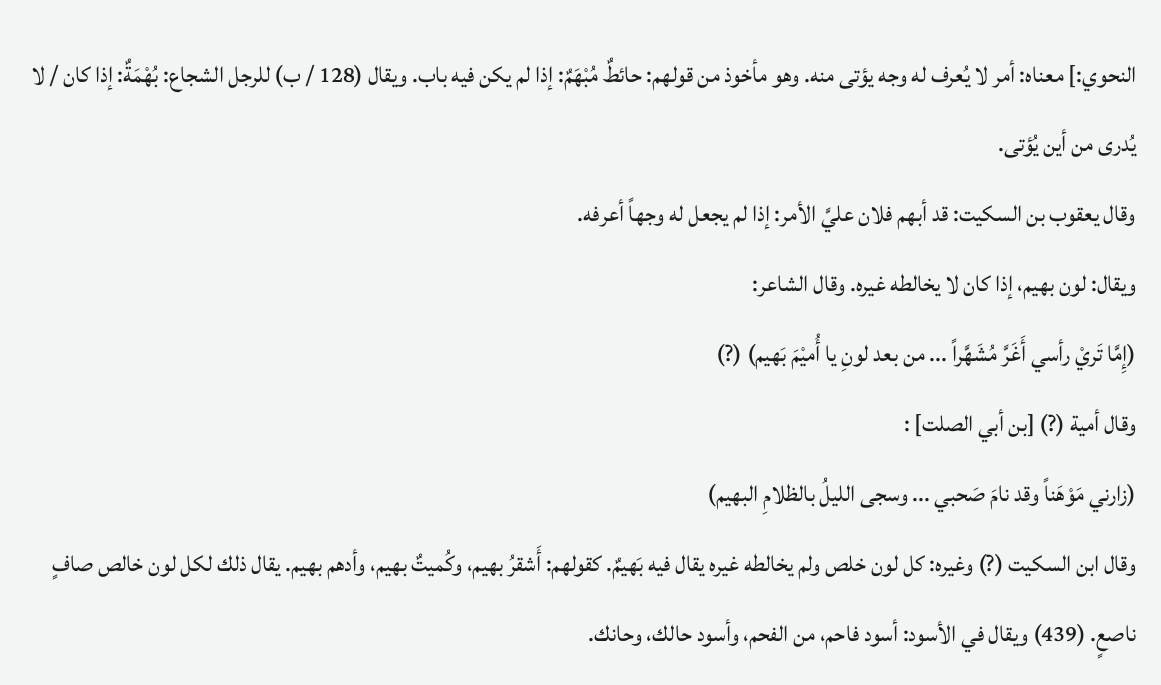النحوي:] معناه: أمر لا يُعرف له وجه يؤتى منه. وهو مأخوذ من قولهم: حائطٌ مُبْهَمٌ: إذا لم يكن فيه باب. ويقال (128 / ب) للرجل الشجاع: بُهْمَةٌ: إذا كان / لا يُدرى من أين يُؤتى.
وقال يعقوب بن السكيت: قد أبهم فلان عليَّ الأمر: إذا لم يجعل له وجهاً أعرفه.
ويقال: لون بهيم، إذا كان لا يخالطه غيره. وقال الشاعر:
(إِمَّا تَريْ رأسي أَغَرَّ مُشَهَّراً ... من بعد لونِ يا أُميْمَ بَهيم) (?)
وقال أمية (?) [بن أبي الصلت] :
(زارني مَوْهَناً وقد نامَ صَحبي ... وسجى الليلُ بالظلامِ البهيم)
وقال ابن السكيت (?) وغيره: كل لون خلص ولم يخالطه غيره يقال فيه بَهيمٌ. كقولهم: أَشقرُ بهيم، وكُميتٌ بهيم، وأدهم بهيم. يقال ذلك لكل لون خالص صافٍ ناصعٍ. (439) ويقال في الأسود: أسود فاحم، من الفحم، وأسود حالك، وحانك.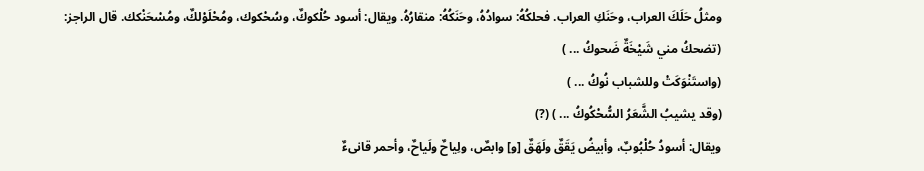ومثلُ حَلَكَ العراب، وحَنَكِ العراب. فحلكُهُ: سوادُهُ، وحَنَكُهُ: منقارُهُ. ويقال: أسود حُلْكوكٌ، وسُحْكوك، ومُحْلَوْلكٌ، ومُسْحَنْكك. قال الراجز:
(تضحكُ مني شَيْخَةٌ ضَحوكُ ... )
(واستَنْوَكَتْ وللشباب نُوكُ ... )
(وقد يشيبُ الشَّعَرُ السُّحْكُوكُ ... ) (?)
ويقال: أسودُ حُلْبُوبٌ، وأبيضُ يَقَقٌ ولَهَقٌ [و] وابصٌ، ولِياحٌ ولَياحٌ، وأحمر قانىءٌ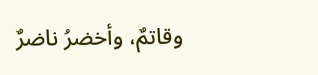وقاتمٌ، وأخضرُ ناضرٌ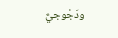ودَجْوجيٌّ